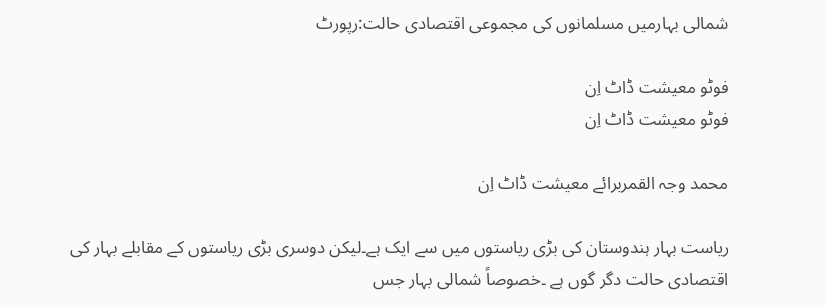شمالی بہارمیں مسلمانوں کی مجموعی اقتصادی حالت:رپورٹ

فوٹو معیشت ڈاٹ اِن
فوٹو معیشت ڈاٹ اِن

محمد وجہ القمربرائے معیشت ڈاٹ اِن

ریاست بہار ہندوستان کی بڑی ریاستوں میں سے ایک ہے۔لیکن دوسری بڑی ریاستوں کے مقابلے بہار کی اقتصادی حالت دگر گوں ہے ۔خصوصاً شمالی بہار جس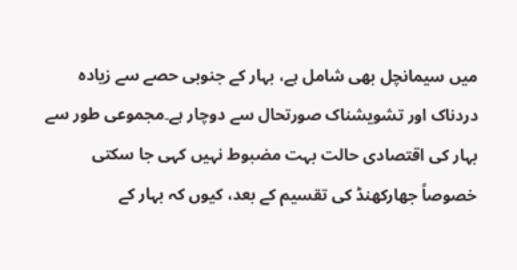میں سیمانچل بھی شامل ہے، بہار کے جنوبی حصے سے زیادہ دردناک اور تشویشناک صورتحال سے دوچار ہے۔مجموعی طور سے بہار کی اقتصادی حالت بہت مضبوط نہیں کہی جا سکتی خصوصاً جھارکھنڈ کی تقسیم کے بعد، کیوں کہ بہار کے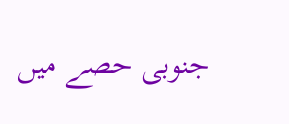جنوبی حصے میں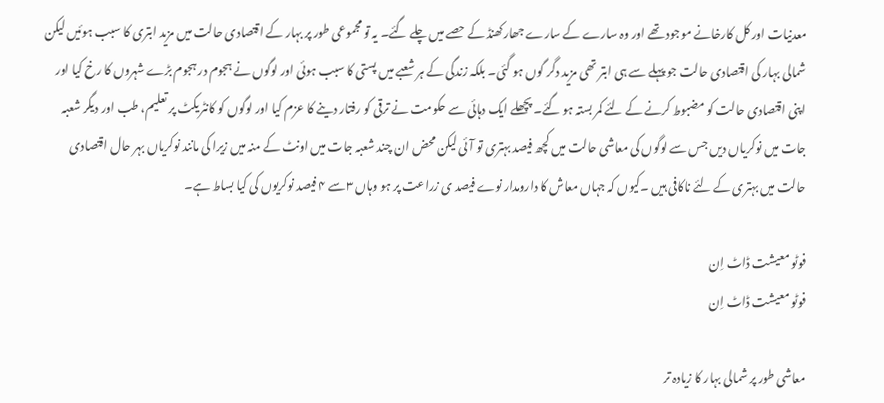معدنیات اور کل کارخانے موجود تھے اور وہ سارے کے سارے جھارکھنڈ کے حصے میں چلے گئے۔ یہ تو مجموعی طور پر بہار کے اقتصادی حالت میں مزید ابتری کا سبب ہوئیں لیکن شمالی بہار کی اقتصادی حالت جو پہلے سے ہی ابتر تھی مزید دگر گوں ہو گئی۔ بلکہ زندگی کے ہر شعبے میں پستی کا سبب ہوئی اور لوگوں نے ہجوم در ہجوم بڑے شہروں کا رخ کیا اور اپنی اقتصادی حالت کو مضبوط کرنے کے لئے کمر بستہ ہو گئے۔ پچھلے ایک دہائی سے حکومت نے ترقی کو رفتار دینے کا عزم کیا اور لوگوں کو کانٹریکٹ پر تعلیم، طب اور دیگر شعبہ جات میں نوکریاں دیں جس سے لوگوں کی معاشی حالت میں کچھ فیصد بہتری تو آئی لیکن محض ان چند شعبہ جات میں اونٹ کے منہ میں زیرا کی مانند نوکریاں بہر حال اقتصادی حالت میں بہتری کے لئے ناکافی ہیں ۔کیوں کہ جہاں معاش کا دارومدار نوے فیصد ی زراعت پر ہو وہاں ۳سے ۴ فیصد نوکریوں کی کیا بساط ہے۔

فوٹو معیشت ڈاٹ اِن
فوٹو معیشت ڈاٹ اِن

معاشی طور پر شمالی بہار کا زیادہ تر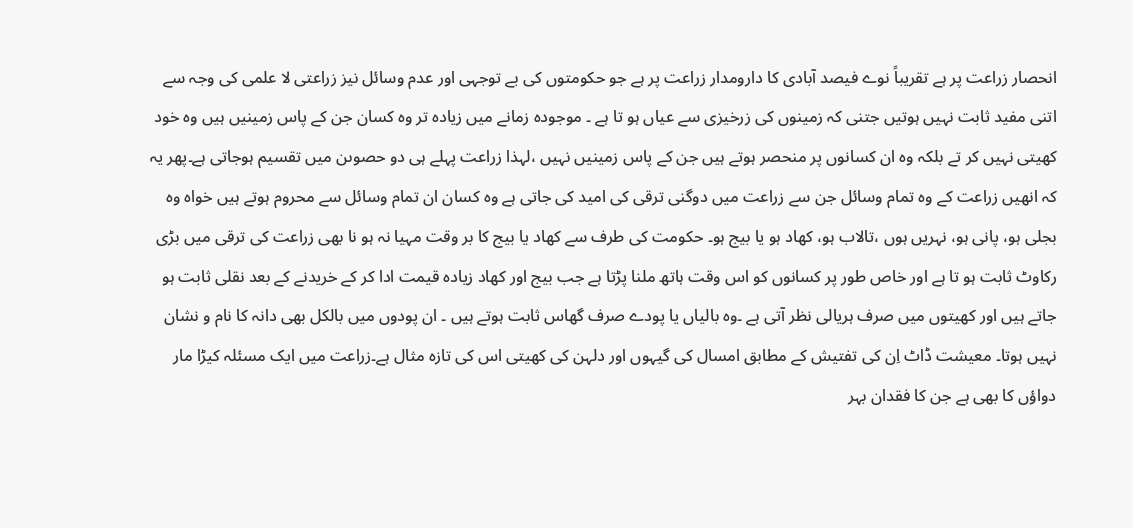انحصار زراعت پر ہے تقریباً نوے فیصد آبادی کا دارومدار زراعت پر ہے جو حکومتوں کی بے توجہی اور عدم وسائل نیز زراعتی لا علمی کی وجہ سے اتنی مفید ثابت نہیں ہوتیں جتنی کہ زمینوں کی زرخیزی سے عیاں ہو تا ہے ۔ موجودہ زمانے میں زیادہ تر وہ کسان جن کے پاس زمینیں ہیں وہ خود کھیتی نہیں کر تے بلکہ وہ ان کسانوں پر منحصر ہوتے ہیں جن کے پاس زمینیں نہیں ،لہذا زراعت پہلے ہی دو حصوںن میں تقسیم ہوجاتی ہے۔پھر یہ کہ انھیں زراعت کے وہ تمام وسائل جن سے زراعت میں دوگنی ترقی کی امید کی جاتی ہے وہ کسان ان تمام وسائل سے محروم ہوتے ہیں خواہ وہ بجلی ہو، پانی ہو، نہریں ہوں ،تالاب ہو، کھاد ہو یا بیج ہو۔ حکومت کی طرف سے کھاد یا بیج کا بر وقت مہیا نہ ہو نا بھی زراعت کی ترقی میں بڑی رکاوٹ ثابت ہو تا ہے اور خاص طور پر کسانوں کو اس وقت ہاتھ ملنا پڑتا ہے جب بیج اور کھاد زیادہ قیمت ادا کر کے خریدنے کے بعد نقلی ثابت ہو جاتے ہیں اور کھیتوں میں صرف ہریالی نظر آتی ہے ۔وہ بالیاں یا پودے صرف گھاس ثابت ہوتے ہیں ۔ ان پودوں میں بالکل بھی دانہ کا نام و نشان نہیں ہوتا۔ معیشت ڈاٹ اِن کی تفتیش کے مطابق امسال کی گیہوں اور دلہن کی کھیتی اس کی تازہ مثال ہے۔زراعت میں ایک مسئلہ کیڑا مار دواؤں کا بھی ہے جن کا فقدان بہر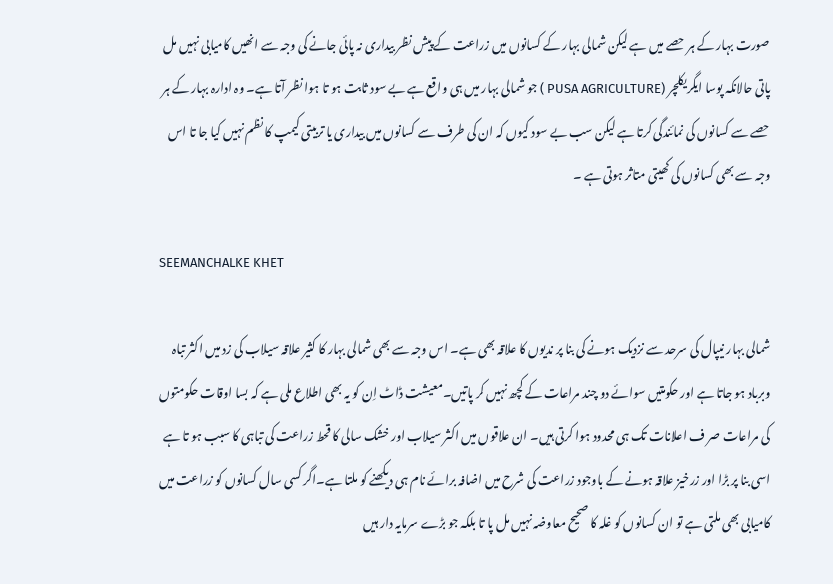صورت بہار کے ہر حصے میں ہے لیکن شمالی بہار کے کسانوں میں زراعت کے پیش نظر بیداری نہ پائی جانے کی وجہ سے انھیں کامیابی نہیں مل پاتی حالانکہ پوسا ایگریکلچر (PUSA AGRICULTURE ) جو شمالی بہار میں ہی واقع ہے بے سود ثابت ہو تا ہوا نظر آتا ہے۔ وہ ادارہ بہار کے ہر حصے سے کسانوں کی نمائندگی کرتا ہے لیکن سب بے سود کیوں کہ ان کی طرف سے کسانوں میں بیداری یا تربیتی کیمپ کا نظم نہیں کیا جا تا اس وجہ سے بھی کسانوں کی کھیتی متاثر ہوتی ہے ۔

SEEMANCHALKE KHET

شمالی بہار نیپال کی سرحد سے نزدیک ہونے کی بنا پر ندیوں کا علاقہ بھی ہے۔ اس وجہ سے بھی شمالی بہار کا کثیر علاقہ سیلاب کی زد میں اکثر تباہ وبرباد ہو جاتا ہے اور حکومتیں سوائے دو چند مراعات کے کچھ نہیں کر پاتیں۔معیشت ڈاٹ اِن کو یہ بھی اطلاع ملی ہے کہ بسا اوقات حکومتوں کی مراعات صر ف اعلانات تک ہی محدود ہوا کرتی ہیں۔ ان علاقوں میں اکثر سیلاب اور خشک سالی کا قحط زراعت کی تباہی کا سبب ہو تا ہے اسی بنا پر بڑا اور زرخیز علاقہ ہونے کے باوجود زراعت کی شرح میں اضافہ برائے نام ہی دیکھنے کو ملتا ہے۔اگر کسی سال کسانوں کو زراعت میں کامیابی بھی ملتی ہے تو ان کسانوں کو غلہ کا صحیح معاوضہ نہیں مل پا تا بلکہ جو بڑے سرمایہ دار ہیں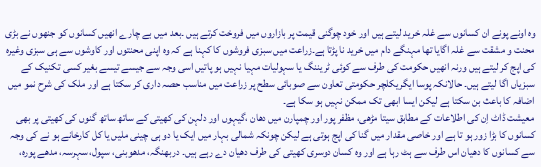وہ اونے پونے ان کسانوں سے غلہ خرید لیتے ہیں اور خود چوگنی قیمت پر بازاروں میں فروخت کرتے ہیں ۔بعد میں بے چارے انھیں کسانوں کو جنھوں نے بڑی محنت و مشقت سے غلہ اگایا تھا مہنگے دام میں خرید نا پڑتا ہے۔زراعت میں سبزی فروشوں کا کہنا ہے کہ وہ اپنی محنتوں اور کاوشوں سے ہی سبزی وغیرہ کی اپج کر لیتے ہیں ورنہ انھیں حکومت کی طرف سے کوئی ٹریننگ یا سہولیات مہیا نہیں ہو پاتیں اسی وجہ سے جیسے تیسے بغیر کسی تکنیک کے سبزیاں اگا لیتے ہیں۔ حالانکہ پوسا ایگریکلچر حکومتی تعاون سے صوبائی سطح پر زراعت میں مناسب حصہ داری کر سکتا ہے اور ملک کی شرح نمو میں اضافہ کا باعث بن سکتا ہے لیکن ایسا ابھی تک ممکن نہیں ہو سکا ہے۔
معیشت ڈاٹ اِن کی اطلاعات کے مطابق سیتا مڑھی، مظفر پور اور چمپارن میں دھان ،گیہوں اور دلہن کی کھیتی کے ساتھ ساتھ گنوں کی کھیتی پر بھی کسانوں کا بڑا زور ہو تا ہے اور خاصی مقدار میں گنا کی اپج ہوتی ہے لیکن چونکہ شمالی بہار میں ایک یا دو ہی چینی ملیں یا کل کارخانے ہو نے کی وجہ سے کسانوں کا دھیان اس طرف سے ہٹ رہا ہے اور وہ کسان دوسری کھیتی کی طرف دھیان دے رہے ہیں۔ دربھنگہ، مدھوبنی، سپول، سہرسہ، مدھے پورہ،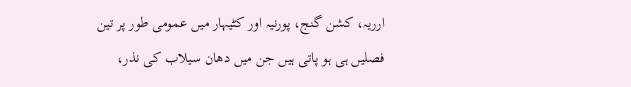ارریہ، کشن گنج، پورنیہ اور کٹیہار میں عمومی طور پر تین فصلیں ہی ہو پاتی ہیں جن میں دھان سیلاب کی نذر،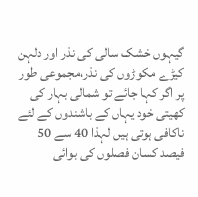گیہوں خشک سالی کی نذر اور دلہن کیڑے مکوڑوں کی نذر،مجموعی طور پر اگر کہا جائے تو شمالی بہار کی کھیتی خود یہاں کے باشندوں کے لئے ناکافی ہوتی ہیں لہذا 40 سے 50 فیصد کسان فصلوں کی بوائی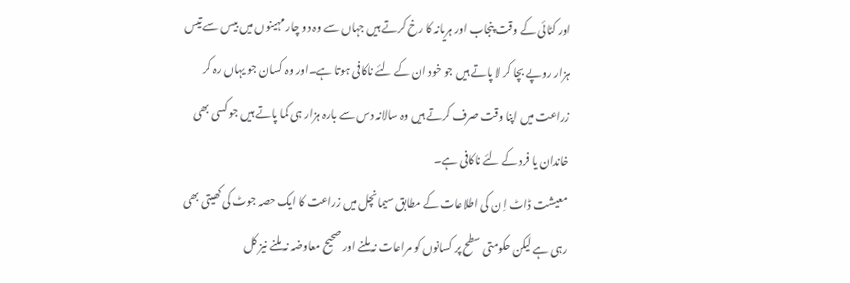اور کٹائی کے وقت پنجاب اور ہریانہ کا رخ کرتے ہیں جہاں سے وہ دو چار مہینوں میں بیس سے تیس ہزار روپے بچا کر لا پاتے ہیں جو خود ان کے لئے ناکافی ہوتا ہے۔اور وہ کسان جو یہاں رہ کر زراعت میں اپنا وقت صرف کرتے ہیں وہ سالانہ دس سے بارہ ہزار ہی کما پاتے ہیں جو کسی بھی خاندان یا فرد کے لئے ناکافی ہے۔
معیشت ڈاٹ اِ ن کی اطلاعات کے مطابق سیمانچل میں زراعت کا ایک حصہ جوٹ کی کھیتی بھی رہی ہے لیکن حکومتی سطح پر کسانوں کو مراعات نہ ملنے اور صحیح معاوضہ نہ ملنے نیز کل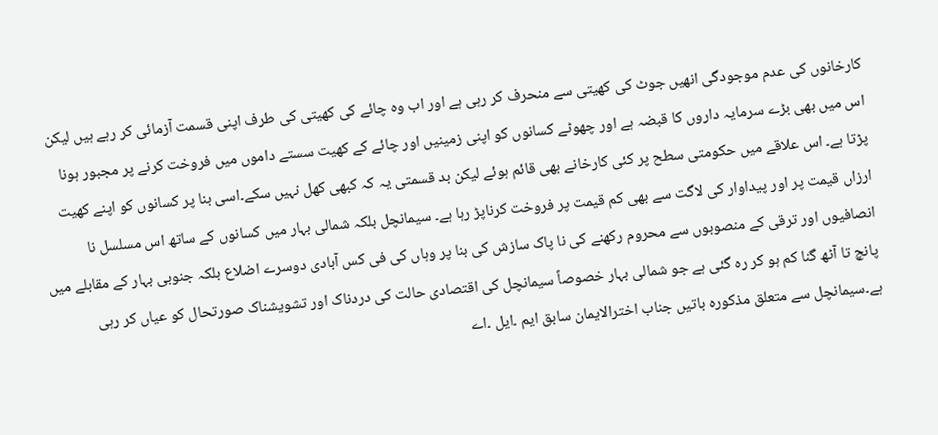کارخانوں کی عدم موجودگی انھیں جوٹ کی کھیتی سے منحرف کر رہی ہے اور اب وہ چائے کی کھیتی کی طرف اپنی قسمت آزمائی کر رہے ہیں لیکن اس میں بھی بڑے سرمایہ داروں کا قبضہ ہے اور چھوٹے کسانوں کو اپنی زمینیں اور چائے کے کھیت سستے داموں میں فروخت کرنے پر مجبور ہونا پڑتا ہے۔ اس علاقے میں حکومتی سطح پر کئی کارخانے بھی قائم ہوئے لیکن بد قسمتی یہ کہ کبھی کھل نہیں سکے۔اسی بنا پر کسانوں کو اپنے کھیت ارزاں قیمت پر اور پیداوار کی لاگت سے بھی کم قیمت پر فروخت کرناپڑ رہا ہے۔ سیمانچل بلکہ شمالی بہار میں کسانوں کے ساتھ اس مسلسل نا انصافیوں اور ترقی کے منصوبوں سے محروم رکھنے کی نا پاک سازش کی بنا پر وہاں کی فی کس آبادی دوسرے اضلاع بلکہ جنوبی بہار کے مقابلے میں پانچ تا آٹھ گنا کم ہو کر رہ گئی ہے جو شمالی بہار خصوصاً سیمانچل کی اقتصادی حالت کی دردناک اور تشویشناک صورتحال کو عیاں کر رہی ہے۔سیمانچل سے متعلق مذکورہ باتیں جناب اخترالایمان سابق ایم ۔ایل ۔اے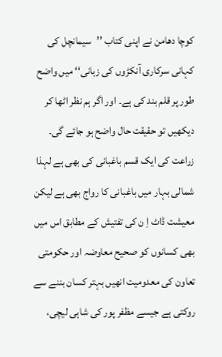کوچا دھامن نے اپنی کتاب ’’سیمانچل کی کہانی سرکاری آنکڑوں کی زبانی‘‘ میں واضح طور پر قلم بند کی ہے۔ اور اگر ہم نظر اٹھا کر دیکھیں تو حقیقت حال واضح ہو جائے گی۔
زراعت کی ایک قسم باغبانی کی بھی ہے لہذا شمالی بہار میں باغبانی کا رواج بھی ہے لیکن معیشت ڈاٹ اِ ن کی تفتیش کے مطابق اس میں بھی کسانوں کو صحیح معاوضہ اور حکومتی تعاون کی معدومیت انھیں بہتر کسان بننے سے روکتی ہے جیسے مظفر پور کی شاہی لیچی،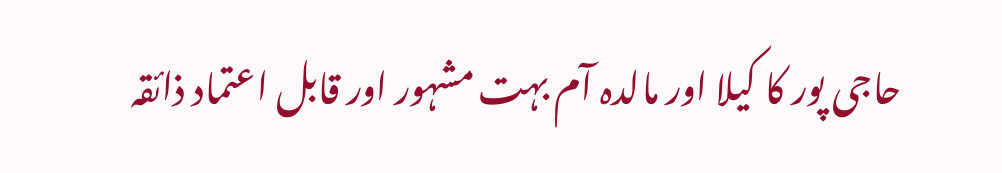حاجی پور کا کیلا اور مالدہ آم بہت مشہور اور قابل اعتماد ذائقہ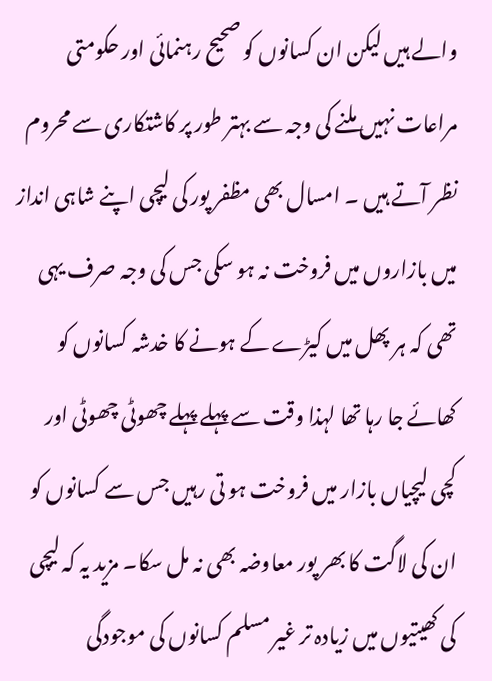والے ہیں لیکن ان کسانوں کو صحیح رہنمائی اور حکومتی مراعات نہیں ملنے کی وجہ سے بہتر طور پر کاشتکاری سے محروم نظر آتے ہیں ۔ امسال بھی مظفر پور کی لیچی اپنے شاہی انداز میں بازاروں میں فروخت نہ ہو سکی جس کی وجہ صرف یہی تھی کہ ہر پھل میں کیڑے کے ہونے کا خدشہ کسانوں کو کھائے جا رہا تھا لہذا وقت سے پہلے پہلے چھوٹی چھوٹی اور کچی لیچیاں بازار میں فروخت ہو تی رہیں جس سے کسانوں کو ان کی لاگت کا بھر پور معاوضہ بھی نہ مل سکا۔ مزید یہ کہ لیچی کی کھیتیوں میں زیادہ تر غیر مسلم کسانوں کی موجودگی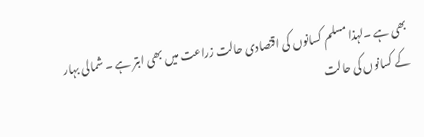بھی ہے ۔لہذا مسلم کسانوں کی اقتصادی حالت زراعت میں بھی ابتر ہے ۔ شمالی بہار کے کسانوں کی حالت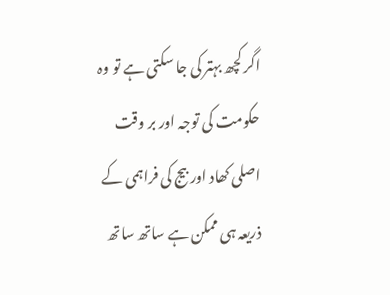اگر کچھ بہتر کی جا سکتی ہے تو وہ حکومت کی توجہ اور بر وقت اصلی کھاد اور بیج کی فراہمی کے ذریعہ ہی ممکن ہے ساتھ ساتھ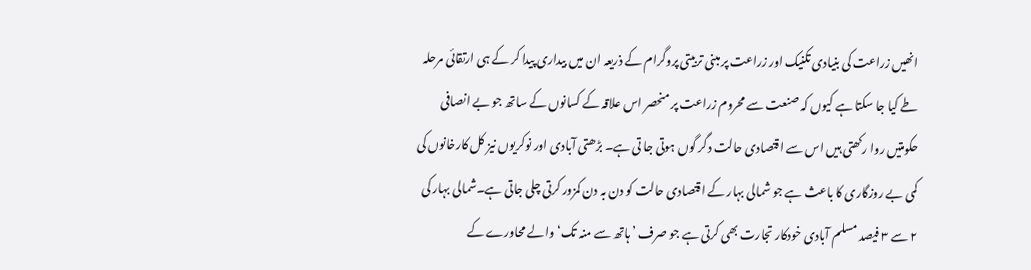انھیں زراعت کی بنیادی تکنیک اور زراعت پر مبنی تربیتی پروگرام کے ذریعہ ان میں بیداری پیدا کر کے ہی ارتقائی مرحلہ طے کیا جا سکتا ہے کیوں کہ صنعت سے محروم زراعت پر منحصر اس علاقہ کے کسانوں کے ساتھ جو بے انصافی حکومتیں روا رکھتی ہیں اس سے اقتصادی حالت دگر گوں ہوتی جا تی ہے۔ بڑھتی آبادی اور نوکریوں نیز کل کارخانوں کی کمی بے روزگاری کا باعث ہے جو شمالی بہار کے اقتصادی حالت کو دن بہ دن کمزور کرتی چلی جاتی ہے۔شمالی بہار کی ۲ سے ۳ فیصد مسلم آبادی خودکار تجارت بھی کرتی ہے جو صرف ’ہاتھ سے منہ تک‘ والے محاورے کے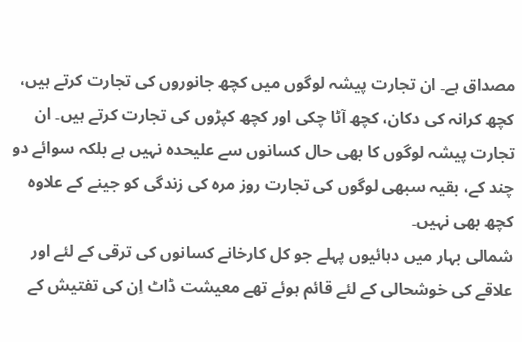مصداق ہے۔ ان تجارت پیشہ لوگوں میں کچھ جانوروں کی تجارت کرتے ہیں، کچھ کرانہ کی دکان، کچھ آٹا چکی اور کچھ کپڑوں کی تجارت کرتے ہیں۔ ان تجارت پیشہ لوگوں کا بھی حال کسانوں سے علیحدہ نہیں ہے بلکہ سوائے دو چند کے، بقیہ سبھی لوگوں کی تجارت روز مرہ کی زندگی کو جینے کے علاوہ کچھ بھی نہیں۔
شمالی بہار میں دہائیوں پہلے جو کل کارخانے کسانوں کی ترقی کے لئے اور علاقے کی خوشحالی کے لئے قائم ہوئے تھے معیشت ڈاٹ اِن کی تفتیش کے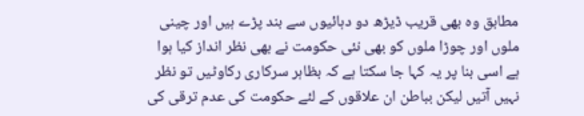مطابق وہ بھی قریب ڈیڑھ دو دہائیوں سے بند پڑے ہیں اور چینی ملوں اور چوڑا ملوں کو بھی نئی حکومت نے بھی نظر انداز کیا ہوا ہے اسی بنا پر یہ کہا جا سکتا ہے کہ بظاہر سرکاری رکاوٹیں تو نظر نہیں آتیں لیکن بباطن ان علاقوں کے لئے حکومت کی عدم ترقی کی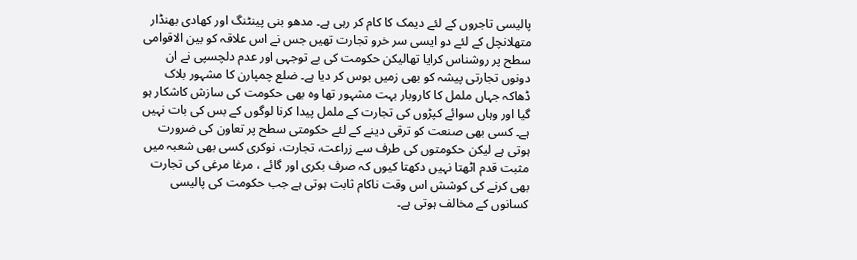پالیسی تاجروں کے لئے دیمک کا کام کر رہی ہے۔ مدھو بنی پینٹنگ اور کھادی بھنڈار متھلانچل کے لئے دو ایسی سر خرو تجارت تھیں جس نے اس علاقہ کو بین الاقوامی سطح پر روشناس کرایا تھالیکن حکومت کی بے توجہی اور عدم دلچسپی نے ان دونوں تجارتی پیشہ کو بھی زمیں بوس کر دیا ہے۔ ضلع چمپارن کا مشہور بلاک ڈھاکہ جہاں ململ کا کاروبار بہت مشہور تھا وہ بھی حکومت کی سازش کاشکار ہو گیا اور وہاں سوائے کپڑوں کی تجارت کے ململ پیدا کرنا لوگوں کے بس کی بات نہیں ہے۔ کسی بھی صنعت کو ترقی دینے کے لئے حکومتی سطح پر تعاون کی ضرورت ہوتی ہے لیکن حکومتوں کی طرف سے زراعت، تجارت، نوکری کسی بھی شعبہ میں مثبت قدم اٹھتا نہیں دکھتا کیوں کہ صرف بکری اور گائے ، مرغا مرغی کی تجارت بھی کرنے کی کوشش اس وقت ناکام ثابت ہوتی ہے جب حکومت کی پالیسی کسانوں کے مخالف ہوتی ہے۔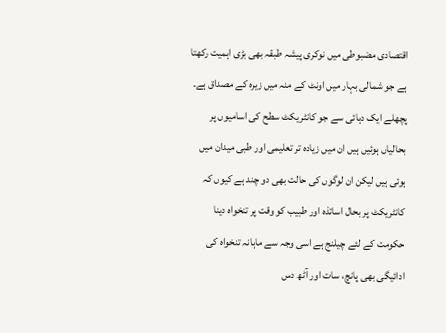اقتصادی مضبوطی میں نوکری پیشہ طبقہ بھی بڑی اہمیت رکھتا ہے جو شمالی بہار میں اونٹ کے منہ میں زیرہ کے مصداق ہے۔ پچھلے ایک دہائی سے جو کانٹریکٹ سطح کی اسامیوں پر بحالیاں ہوئیں ہیں ان میں زیادہ تر تعلیمی اور طبی میدان میں ہوئی ہیں لیکن ان لوگوں کی حالت بھی دو چند ہے کیوں کہ کانٹریکٹ پر بحال اساتذہ اور طبیب کو وقت پر تنخواہ دینا حکومت کے لئے چیلنج ہے اسی وجہ سے ماہانہ تنخواہ کی ادائیگی بھی پانچ، سات اور آٹھ دس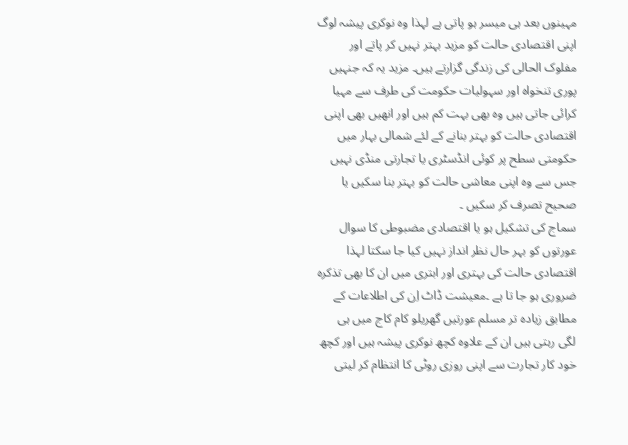مہینوں بعد ہی میسر ہو پاتی ہے لہذا وہ نوکری پیشہ لوگ اپنی اقتصادی حالت کو مزید بہتر نہیں کر پاتے اور مفلوک الحالی کی زندگی گزارتے ہیں۔ مزید یہ کہ جنہیں پوری تنخواہ اور سہولیات حکومت کی طرف سے مہیا کرائی جاتی ہیں وہ بھی بہت کم ہیں اور انھیں بھی اپنی اقتصادی حالت کو بہتر بنانے کے لئے شمالی بہار میں حکومتی سطح پر کوئی انڈسٹری یا تجارتی منڈی نہیں جس سے وہ اپنی معاشی حالت کو بہتر بنا سکیں یا صحیح تصرف کر سکیں ۔
سماج کی تشکیل ہو یا اقتصادی مضبوطی کا سوال عورتوں کو بہر حال نظر انداز نہیں کیا جا سکتا لہذا اقتصادی حالت کی بہتری اور ابتری میں ان کا بھی تذکرہ ضروری ہو جا تا ہے ۔معیشت ڈاٹ اِن کی اطلاعات کے مطابق زیادہ تر مسلم عورتیں گھریلو کام کاج میں ہی لگی رہتی ہیں ان کے علاوہ کچھ نوکری پیشہ ہیں اور کچھ خود کار تجارت سے اپنی روزی روٹی کا انتظام کر لیتی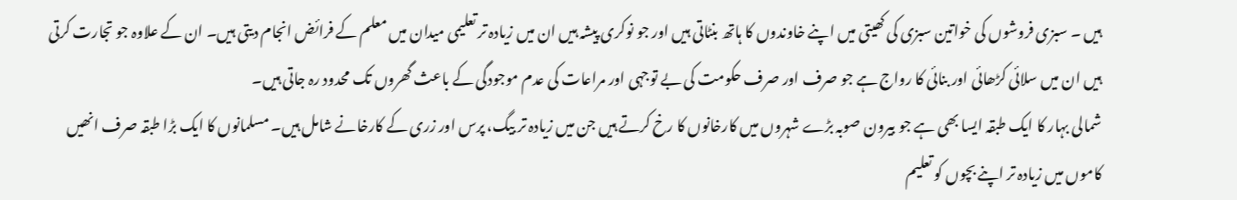ہیں ۔ سبزی فروشوں کی خواتین سبزی کی کھیتی میں اپنے خاوندوں کا ہاتھ بنٹاتی ہیں اور جو نوکری پیشہ ہیں ان میں زیادہ تر تعلیمی میدان میں معلم کے فرائض انجام دیتی ہیں۔ ان کے علاوہ جو تجارت کرتی ہیں ان میں سلائی کڑھائی اور بنائی کا رواج ہے جو صرف اور صرف حکومت کی بے توجہی اور مراعات کی عدم موجودگی کے باعث گھروں تک محدود رہ جاتی ہیں۔
شمالی بہار کا ایک طبقہ ایسا بھی ہے جو بیرون صوبہ بڑے شہروں میں کارخانوں کا رخ کرتے ہیں جن میں زیادہ تر بیگ، پرس اور زری کے کارخانے شامل ہیں۔ مسلمانوں کا ایک بڑا طبقہ صرف انھیں کاموں میں زیادہ تر اپنے بچوں کو تعلیم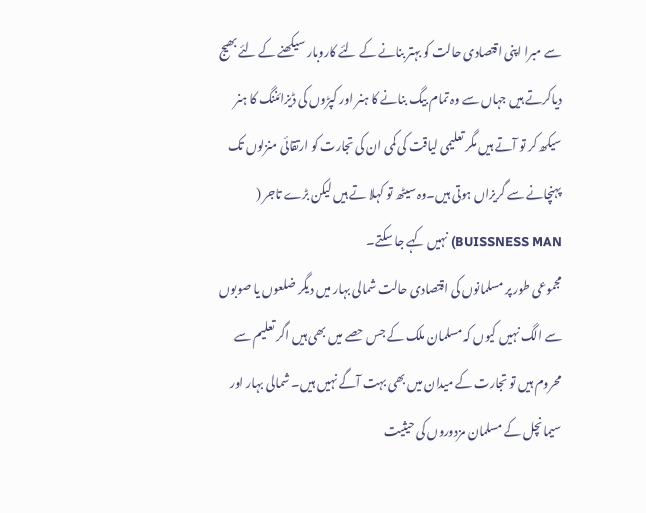سے مبرا اپنی اقتصادی حالت کو بہتر بنانے کے لئے کاروبار سیکھنے کے لئے بھیج دیاکرتے ہیں جہاں سے وہ تمام بیگ بنانے کا ہنر اور کپڑوں کی ڈیزائننگ کا ہنر سیکھ کر تو آتے ہیں مگر تعلیمی لیاقت کی کمی ان کی تجارت کو ارتقائی منزلوں تک پہنچانے سے گریزاں ہوتی ہیں۔وہ سیٹھ تو کہلا تے ہیں لیکن بڑے تاجر ( BUISSNESS MAN) نہیں کہے جا سکتے۔
مجموعی طور پر مسلمانوں کی اقتصادی حالت شمالی بہار میں دیگر ضلعوں یا صوبوں سے الگ نہیں کیوں کہ مسلمان ملک کے جس حصے میں بھی ہیں اگر تعلیم سے محروم ہیں تو تجارت کے میدان میں بھی بہت آگے نہیں ہیں۔ شمالی بہار اور سیمانچل کے مسلمان مزدوروں کی حیثیت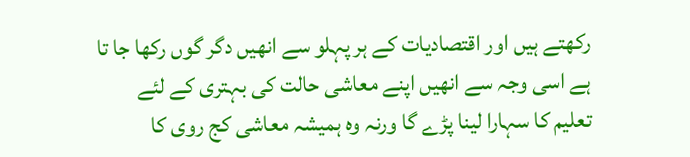رکھتے ہیں اور اقتصادیات کے ہر پہلو سے انھیں دگر گوں رکھا جا تا ہے اسی وجہ سے انھیں اپنے معاشی حالت کی بہتری کے لئے تعلیم کا سہارا لینا پڑے گا ورنہ وہ ہمیشہ معاشی کج روی کا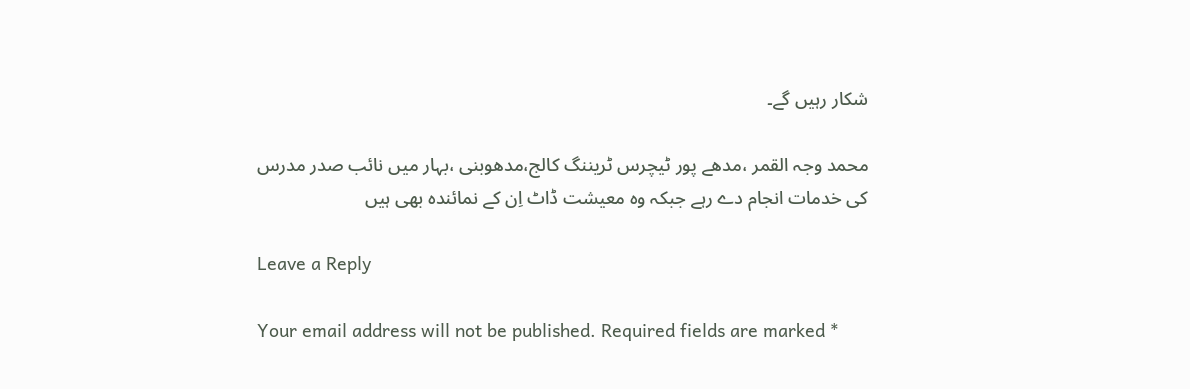شکار رہیں گے۔

محمد وجہ القمر ،مدھے پور ٹیچرس ٹریننگ کالج،مدھوبنی ،بہار میں نائب صدر مدرس کی خدمات انجام دے رہے جبکہ وہ معیشت ڈاٹ اِن کے نمائندہ بھی ہیں

Leave a Reply

Your email address will not be published. Required fields are marked *